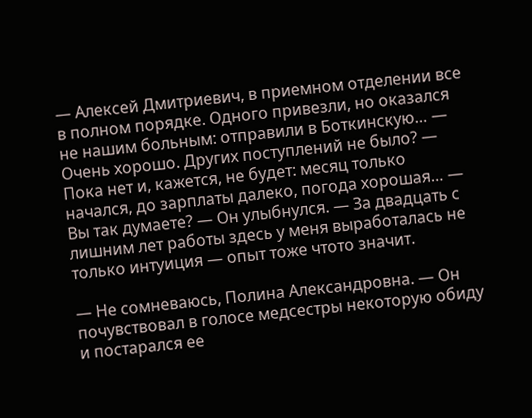— Алексей Дмитриевич, в приемном отделении все в полном порядке. Одного привезли, но оказался не нашим больным: отправили в Боткинскую… — Очень хорошо. Других поступлений не было? — Пока нет и, кажется, не будет: месяц только начался, до зарплаты далеко, погода хорошая… — Вы так думаете? — Он улыбнулся. — За двадцать с лишним лет работы здесь у меня выработалась не только интуиция — опыт тоже чтото значит.

— Не сомневаюсь, Полина Александровна. — Он почувствовал в голосе медсестры некоторую обиду и постарался ее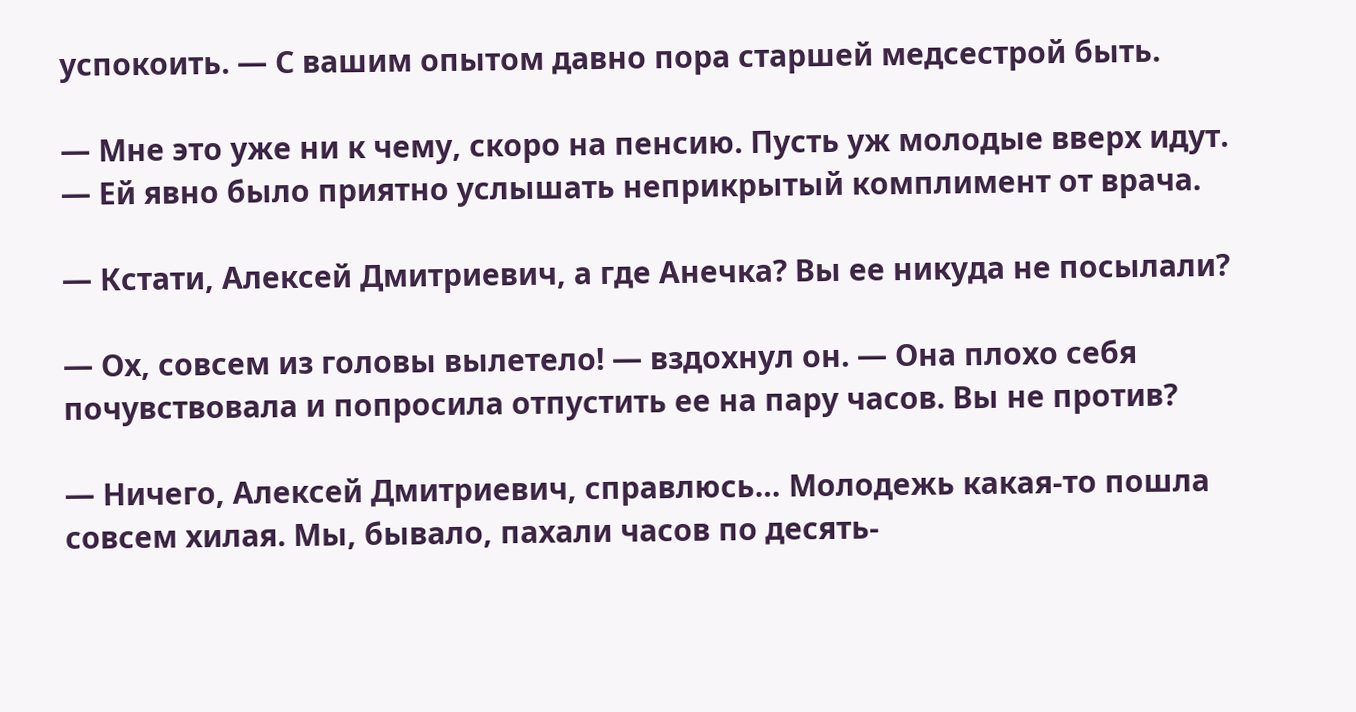успокоить. — С вашим опытом давно пора старшей медсестрой быть.

— Мне это уже ни к чему, скоро на пенсию. Пусть уж молодые вверх идут. — Ей явно было приятно услышать неприкрытый комплимент от врача.

— Кстати, Алексей Дмитриевич, а где Анечка? Вы ее никуда не посылали?

— Ох, совсем из головы вылетело! — вздохнул он. — Она плохо себя почувствовала и попросила отпустить ее на пару часов. Вы не против?

— Ничего, Алексей Дмитриевич, справлюсь… Молодежь какая-то пошла совсем хилая. Мы, бывало, пахали часов по десять-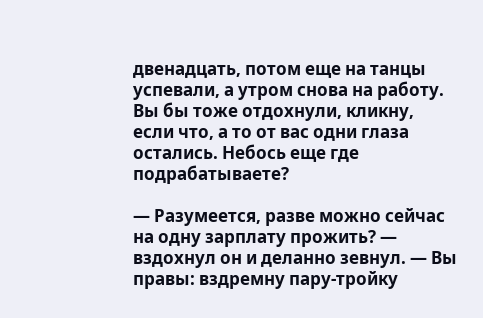двенадцать, потом еще на танцы успевали, а утром снова на работу. Вы бы тоже отдохнули, кликну, если что, а то от вас одни глаза остались. Небось еще где подрабатываете?

— Разумеется, разве можно сейчас на одну зарплату прожить? — вздохнул он и деланно зевнул. — Вы правы: вздремну пару-тройку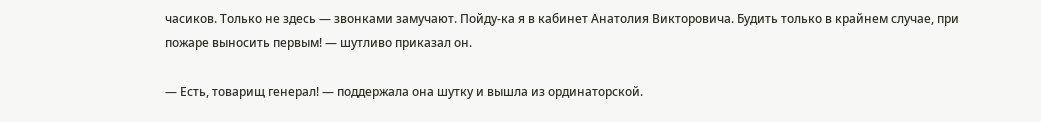часиков. Только не здесь — звонками замучают. Пойду-ка я в кабинет Анатолия Викторовича. Будить только в крайнем случае, при пожаре выносить первым! — шутливо приказал он.

— Есть, товарищ генерал! — поддержала она шутку и вышла из ординаторской.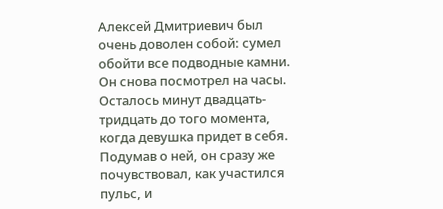Алексей Дмитриевич был очень доволен собой: сумел обойти все подводные камни. Он снова посмотрел на часы. Осталось минут двадцать-тридцать до того момента, когда девушка придет в себя. Подумав о ней, он сразу же почувствовал, как участился пульс, и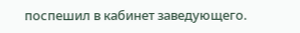поспешил в кабинет заведующего.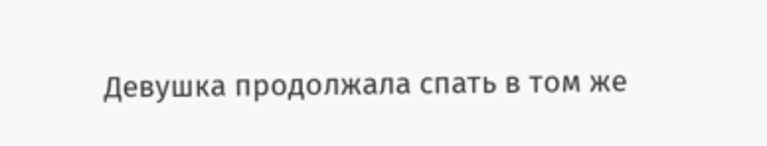Девушка продолжала спать в том же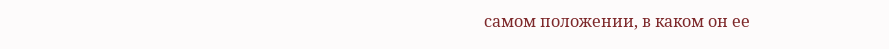самом положении, в каком он ее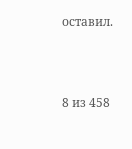оставил.



8 из 458